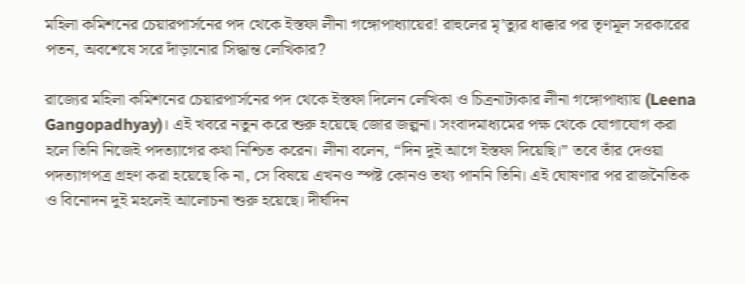মহিলা কমিশনের চেয়ারপার্সনের পদ থেকে ইস্তফা লীনা গঙ্গোপাধ্যায়ের! রাহুলের মৃ’ত্যুর ধাক্কার পর তৃণমূল সরকারের পতন, অবশেষে সরে দাঁড়ানোর সিদ্ধান্ত লেখিকার?

রাজ্যের মহিলা কমিশনের চেয়ারপার্সনের পদ থেকে ইস্তফা দিলেন লেখিকা ও চিত্রনাট্যকার লীনা গঙ্গোপাধ্যায় (Leena Gangopadhyay)। এই খবরে নতুন করে শুরু হয়েছে জোর জল্পনা। সংবাদমাধ্যমের পক্ষ থেকে যোগাযোগ করা হলে তিনি নিজেই পদত্যাগের কথা নিশ্চিত করেন। লীনা বলেন, “দিন দুই আগে ইস্তফা দিয়েছি।” তবে তাঁর দেওয়া পদত্যাগপত্র গ্রহণ করা হয়েছে কি না, সে বিষয়ে এখনও স্পষ্ট কোনও তথ্য পাননি তিনি। এই ঘোষণার পর রাজনৈতিক ও বিনোদন দুই মহলেই আলোচনা শুরু হয়েছে। দীর্ঘদিন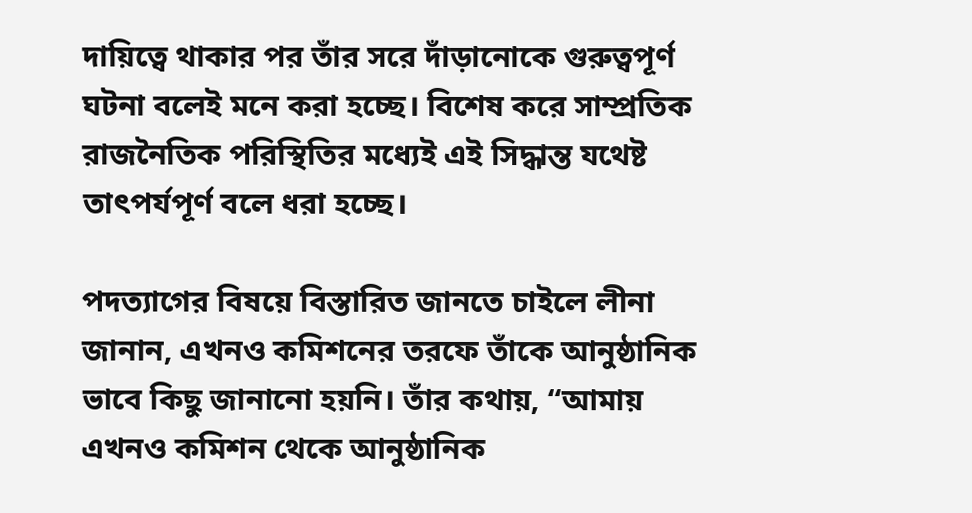দায়িত্বে থাকার পর তাঁর সরে দাঁড়ানোকে গুরুত্বপূর্ণ ঘটনা বলেই মনে করা হচ্ছে। বিশেষ করে সাম্প্রতিক রাজনৈতিক পরিস্থিতির মধ্যেই এই সিদ্ধান্ত যথেষ্ট তাৎপর্যপূর্ণ বলে ধরা হচ্ছে।

পদত্যাগের বিষয়ে বিস্তারিত জানতে চাইলে লীনা জানান, এখনও কমিশনের তরফে তাঁকে আনুষ্ঠানিক ভাবে কিছু জানানো হয়নি। তাঁর কথায়, “আমায় এখনও কমিশন থেকে আনুষ্ঠানিক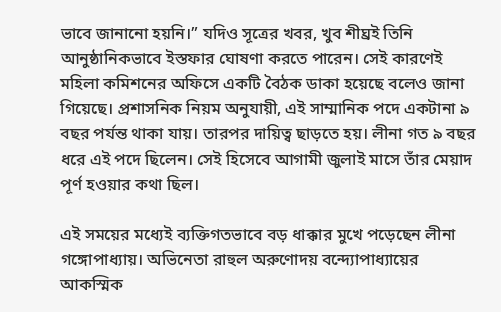ভাবে জানানো হয়নি।” যদিও সূত্রের খবর, খুব শীঘ্রই তিনি আনুষ্ঠানিকভাবে ইস্তফার ঘোষণা করতে পারেন। সেই কারণেই মহিলা কমিশনের অফিসে একটি বৈঠক ডাকা হয়েছে বলেও জানা গিয়েছে। প্রশাসনিক নিয়ম অনুযায়ী, এই সাম্মানিক পদে একটানা ৯ বছর পর্যন্ত থাকা যায়। তারপর দায়িত্ব ছাড়তে হয়। লীনা গত ৯ বছর ধরে এই পদে ছিলেন। সেই হিসেবে আগামী জুলাই মাসে তাঁর মেয়াদ পূর্ণ হওয়ার কথা ছিল।

এই সময়ের মধ্যেই ব্যক্তিগতভাবে বড় ধাক্কার মুখে পড়েছেন লীনা গঙ্গোপাধ্যায়। অভিনেতা রাহুল অরুণোদয় বন্দ্যোপাধ্যায়ের আকস্মিক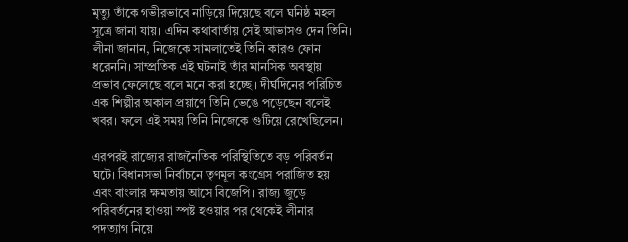মৃত্যু তাঁকে গভীরভাবে নাড়িয়ে দিয়েছে বলে ঘনিষ্ঠ মহল সূত্রে জানা যায়। এদিন কথাবার্তায় সেই আভাসও দেন তিনি। লীনা জানান, নিজেকে সামলাতেই তিনি কারও ফোন ধরেননি। সাম্প্রতিক এই ঘটনাই তাঁর মানসিক অবস্থায় প্রভাব ফেলেছে বলে মনে করা হচ্ছে। দীর্ঘদিনের পরিচিত এক শিল্পীর অকাল প্রয়াণে তিনি ভেঙে পড়েছেন বলেই খবর। ফলে এই সময় তিনি নিজেকে গুটিয়ে রেখেছিলেন।

এরপরই রাজ্যের রাজনৈতিক পরিস্থিতিতে বড় পরিবর্তন ঘটে। বিধানসভা নির্বাচনে তৃণমূল কংগ্রেস পরাজিত হয় এবং বাংলার ক্ষমতায় আসে বিজেপি। রাজ্য জুড়ে পরিবর্তনের হাওয়া স্পষ্ট হওয়ার পর থেকেই লীনার পদত্যাগ নিয়ে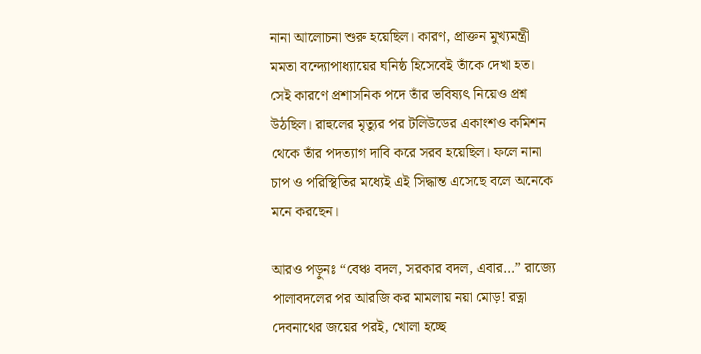নানা আলোচনা শুরু হয়েছিল। কারণ, প্রাক্তন মুখ্যমন্ত্রী মমতা বন্দ্যোপাধ্যায়ের ঘনিষ্ঠ হিসেবেই তাঁকে দেখা হত। সেই কারণে প্রশাসনিক পদে তাঁর ভবিষ্যৎ নিয়েও প্রশ্ন উঠছিল। রাহুলের মৃত্যুর পর টলিউডের একাংশও কমিশন থেকে তাঁর পদত্যাগ দাবি করে সরব হয়েছিল। ফলে নানা চাপ ও পরিস্থিতির মধ্যেই এই সিদ্ধান্ত এসেছে বলে অনেকে মনে করছেন।

আরও পড়ুনঃ “বেঞ্চ বদল, সরকার বদল, এবার…” রাজ্যে পালাবদলের পর আরজি কর মামলায় নয়া মোড়! রত্না দেবনাথের জয়ের পরই, খোলা হচ্ছে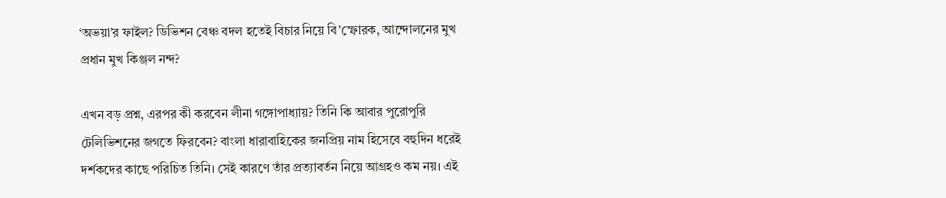‘অভয়া’র ফাইল? ডিভিশন বেঞ্চ বদল হতেই বিচার নিয়ে বি’স্ফোরক, আন্দোলনের মুখ প্রধান মুখ কিঞ্জল নন্দ?

এখন বড় প্রশ্ন, এরপর কী করবেন লীনা গঙ্গোপাধ্যায়? তিনি কি আবার পুরোপুরি টেলিভিশনের জগতে ফিরবেন? বাংলা ধারাবাহিকের জনপ্রিয় নাম হিসেবে বহুদিন ধরেই দর্শকদের কাছে পরিচিত তিনি। সেই কারণে তাঁর প্রত্যাবর্তন নিয়ে আগ্রহও কম নয়। এই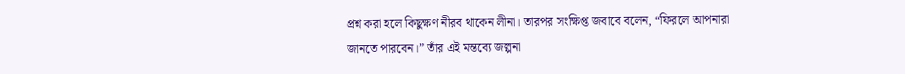প্রশ্ন করা হলে কিছুক্ষণ নীরব থাকেন লীনা। তারপর সংক্ষিপ্ত জবাবে বলেন, “ফিরলে আপনারা জানতে পারবেন।” তাঁর এই মন্তব্যে জল্পনা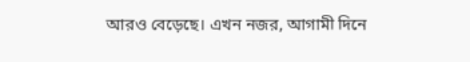আরও বেড়েছে। এখন নজর, আগামী দিনে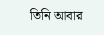তিনি আবার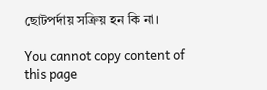ছোটপর্দায় সক্রিয় হন কি না।

You cannot copy content of this page